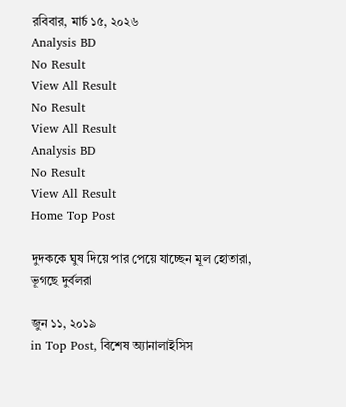রবিবার, মার্চ ১৫, ২০২৬
Analysis BD
No Result
View All Result
No Result
View All Result
Analysis BD
No Result
View All Result
Home Top Post

দুদককে ঘুষ দিয়ে পার পেয়ে যাচ্ছেন মূল হোতারা, ভূগছে দুর্বলরা

জুন ১১, ২০১৯
in Top Post, বিশেষ অ্যানালাইসিস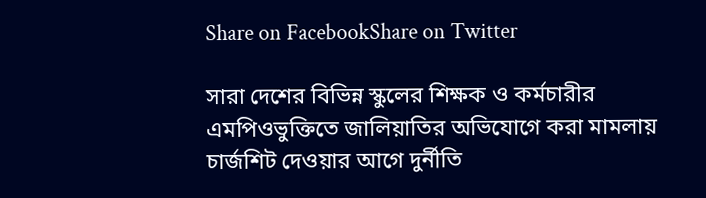Share on FacebookShare on Twitter

সারা দেশের বিভিন্ন স্কুলের শিক্ষক ও কর্মচারীর এমপিওভুক্তিতে জালিয়াতির অভিযোগে করা মামলায় চার্জশিট দেওয়ার আগে দুর্নীতি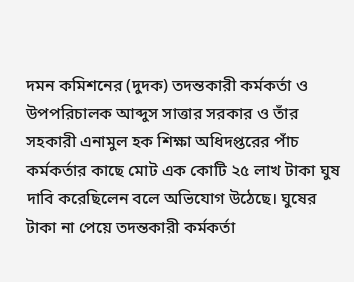দমন কমিশনের (দুদক) তদন্তকারী কর্মকর্তা ও উপপরিচালক আব্দুস সাত্তার সরকার ও তাঁর সহকারী এনামুল হক শিক্ষা অধিদপ্তরের পাঁচ কর্মকর্তার কাছে মোট এক কোটি ২৫ লাখ টাকা ঘুষ দাবি করেছিলেন বলে অভিযোগ উঠেছে। ঘুষের টাকা না পেয়ে তদন্তকারী কর্মকর্তা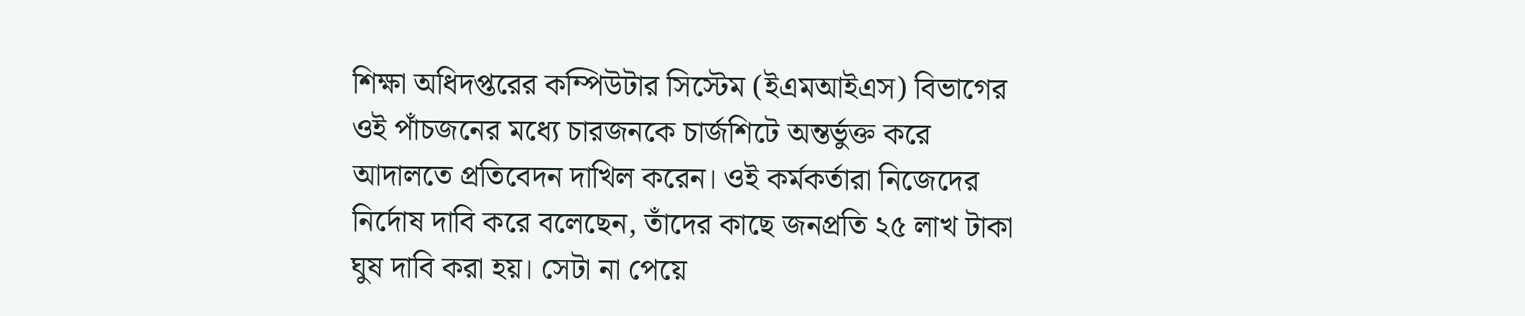শিক্ষা অধিদপ্তরের কম্পিউটার সিস্টেম (ইএমআইএস) বিভাগের ওই পাঁচজনের মধ্যে চারজনকে চার্জশিটে অন্তর্ভুক্ত করে আদালতে প্রতিবেদন দাখিল করেন। ওই কর্মকর্তারা নিজেদের নির্দোষ দাবি করে বলেছেন, তাঁদের কাছে জনপ্রতি ২৫ লাখ টাকা ঘুষ দাবি করা হয়। সেটা না পেয়ে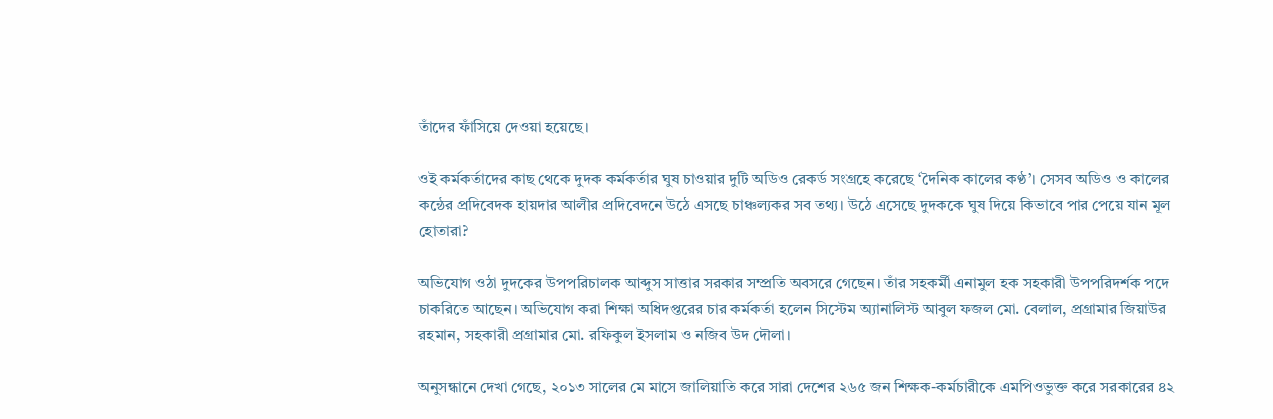তাঁদের ফাঁসিয়ে দেওয়া হয়েছে।

ওই কর্মকর্তাদের কাছ থেকে দুদক কর্মকর্তার ঘুষ চাওয়ার দুটি অডিও রেকর্ড সংগ্রহে করেছে ‘দৈনিক কালের কণ্ঠ’। সেসব অডিও ও কালের কন্ঠের প্রদিবেদক হায়দার আলীর প্রদিবেদনে উঠে এসছে চাঞ্চল্যকর সব তথ্য। উঠে এসেছে দুদককে ঘুষ দিয়ে কিভাবে পার পেয়ে যান মূল হোতারা?

অভিযোগ ওঠা দুদকের উপপরিচালক আব্দুস সাত্তার সরকার সম্প্রতি অবসরে গেছেন। তাঁর সহকর্মী এনামুল হক সহকারী উপপরিদর্শক পদে চাকরিতে আছেন। অভিযোগ করা শিক্ষা অধিদপ্তরের চার কর্মকর্তা হলেন সিস্টেম অ্যানালিস্ট আবুল ফজল মো. বেলাল, প্রগ্রামার জিয়াউর রহমান, সহকারী প্রগ্রামার মো. রফিকুল ইসলাম ও নজিব উদ দৌলা।

অনুসন্ধানে দেখা গেছে, ২০১৩ সালের মে মাসে জালিয়াতি করে সারা দেশের ২৬৫ জন শিক্ষক-কর্মচারীকে এমপিওভুক্ত করে সরকারের ৪২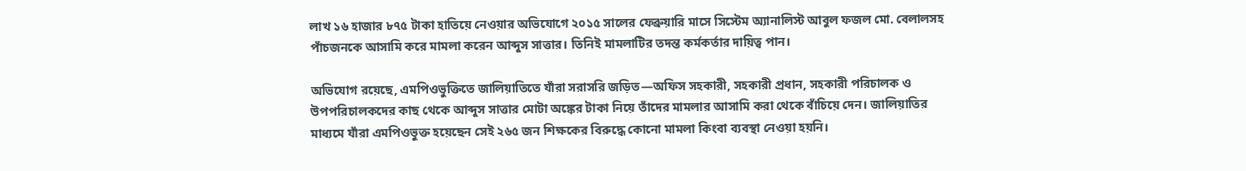লাখ ১৬ হাজার ৮৭৫ টাকা হাতিয়ে নেওয়ার অভিযোগে ২০১৫ সালের ফেব্রুয়ারি মাসে সিস্টেম অ্যানালিস্ট আবুল ফজল মো. বেলালসহ পাঁচজনকে আসামি করে মামলা করেন আব্দুস সাত্তার। তিনিই মামলাটির তদন্ত কর্মকর্তার দায়িত্ব পান।

অভিযোগ রয়েছে, এমপিওভুক্তিতে জালিয়াতিতে যাঁরা সরাসরি জড়িত—অফিস সহকারী, সহকারী প্রধান, সহকারী পরিচালক ও উপপরিচালকদের কাছ থেকে আব্দুস সাত্তার মোটা অঙ্কের টাকা নিয়ে তাঁদের মামলার আসামি করা থেকে বাঁচিয়ে দেন। জালিয়াতির মাধ্যমে যাঁরা এমপিওভুক্ত হয়েছেন সেই ২৬৫ জন শিক্ষকের বিরুদ্ধে কোনো মামলা কিংবা ব্যবস্থা নেওয়া হয়নি।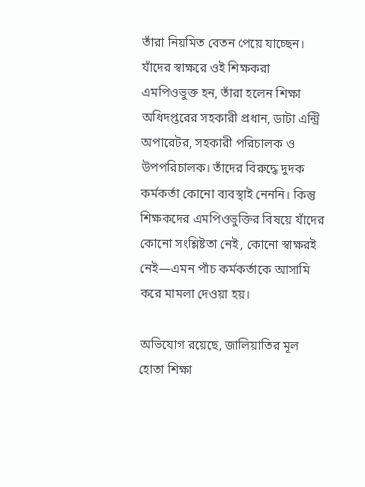তাঁরা নিয়মিত বেতন পেয়ে যাচ্ছেন। যাঁদের স্বাক্ষরে ওই শিক্ষকরা এমপিওভুক্ত হন, তাঁরা হলেন শিক্ষা অধিদপ্তরের সহকারী প্রধান, ডাটা এন্ট্রি অপারেটর, সহকারী পরিচালক ও উপপরিচালক। তাঁদের বিরুদ্ধে দুদক কর্মকর্তা কোনো ব্যবস্থাই নেননি। কিন্তু শিক্ষকদের এমপিওভুক্তির বিষয়ে যাঁদের কোনো সংশ্লিষ্টতা নেই, কোনো স্বাক্ষরই নেই—এমন পাঁচ কর্মকর্তাকে আসামি করে মামলা দেওয়া হয়।

অভিযোগ রয়েছে, জালিয়াতির মূল হোতা শিক্ষা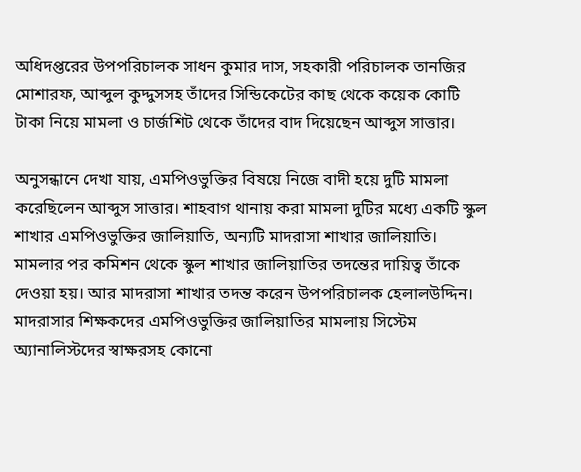অধিদপ্তরের উপপরিচালক সাধন কুমার দাস, সহকারী পরিচালক তানজির মোশারফ, আব্দুল কুদ্দুসসহ তাঁদের সিন্ডিকেটের কাছ থেকে কয়েক কোটি টাকা নিয়ে মামলা ও চার্জশিট থেকে তাঁদের বাদ দিয়েছেন আব্দুস সাত্তার।

অনুসন্ধানে দেখা যায়, এমপিওভুক্তির বিষয়ে নিজে বাদী হয়ে দুটি মামলা করেছিলেন আব্দুস সাত্তার। শাহবাগ থানায় করা মামলা দুটির মধ্যে একটি স্কুল শাখার এমপিওভুক্তির জালিয়াতি, অন্যটি মাদরাসা শাখার জালিয়াতি। মামলার পর কমিশন থেকে স্কুল শাখার জালিয়াতির তদন্তের দায়িত্ব তাঁকে দেওয়া হয়। আর মাদরাসা শাখার তদন্ত করেন উপপরিচালক হেলালউদ্দিন। মাদরাসার শিক্ষকদের এমপিওভুক্তির জালিয়াতির মামলায় সিস্টেম অ্যানালিস্টদের স্বাক্ষরসহ কোনো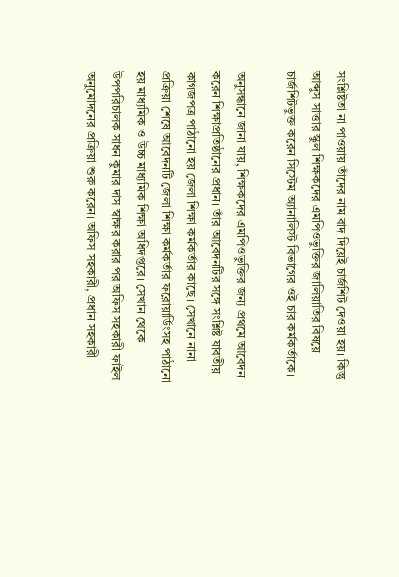সংশ্লিষ্টতা না পাওয়ায় তাঁদের নাম বাদ দিয়েই চার্জশিট দেওয়া হয়। কিন্তু আব্দুস সাত্তার স্কুল শিক্ষকদের এমপিওভুক্তির জালিয়াতির বিষয়ে চার্জশিটভুক্ত করেন সিস্টেম অ্যানালিস্ট বিভাগের ওই চার কর্মকর্তাকে।

অনুসন্ধানে জানা যায়, শিক্ষকদের এমপিওভুক্তির জন্য প্রথমে আবেদন করেন শিক্ষাপ্রতিষ্ঠানের প্রধান। তাঁর আবেদনটির সঙ্গে সংশ্লিষ্ট যাবতীয় কাগজপত্র পাঠানো হয় জেলা শিক্ষা কর্মকর্তার কাছে। সেখানে নানা প্রক্রিয়া শেষে আবেদনটি জেলা শিক্ষা কর্মকর্তার ফরোয়ার্ডিংসহ পাঠানো হয় মাধ্যমিক ও উচ্চ মাধ্যমিক শিক্ষা অধিদপ্তরে। সেখান থেকে উপপরিচালক সাধন কুমার দাস স্বাক্ষর করার পর অফিস সহকারী ফাইল অনুমোদনের প্রক্রিয়া শুরু করেন। অফিস সহকারী, প্রধান সহকারী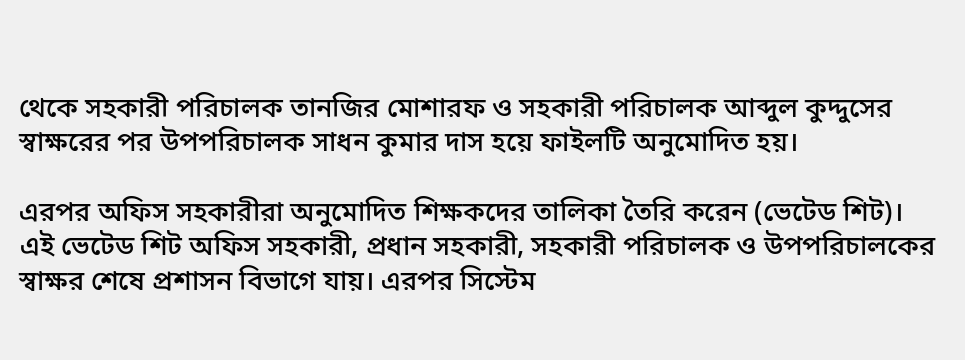থেকে সহকারী পরিচালক তানজির মোশারফ ও সহকারী পরিচালক আব্দুল কুদ্দুসের স্বাক্ষরের পর উপপরিচালক সাধন কুমার দাস হয়ে ফাইলটি অনুমোদিত হয়।

এরপর অফিস সহকারীরা অনুমোদিত শিক্ষকদের তালিকা তৈরি করেন (ভেটেড শিট)। এই ভেটেড শিট অফিস সহকারী, প্রধান সহকারী, সহকারী পরিচালক ও উপপরিচালকের স্বাক্ষর শেষে প্রশাসন বিভাগে যায়। এরপর সিস্টেম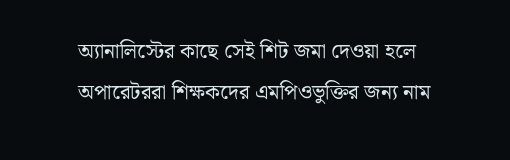অ্যানালিস্টের কাছে সেই শিট জমা দেওয়া হলে অপারেটররা শিক্ষকদের এমপিওভুক্তির জন্য নাম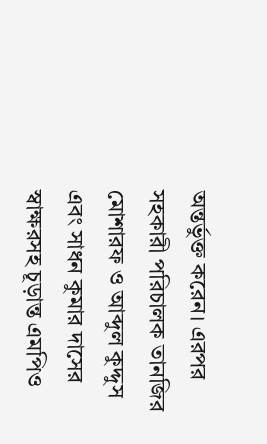অন্তর্ভুক্ত করেন। এরপর সহকারী পরিচালক তানজির মোশারফ ও আব্দুল কুদ্দুস এবং সাধন কুমার দাসের স্বাক্ষরসহ চূড়ান্ত এমপিও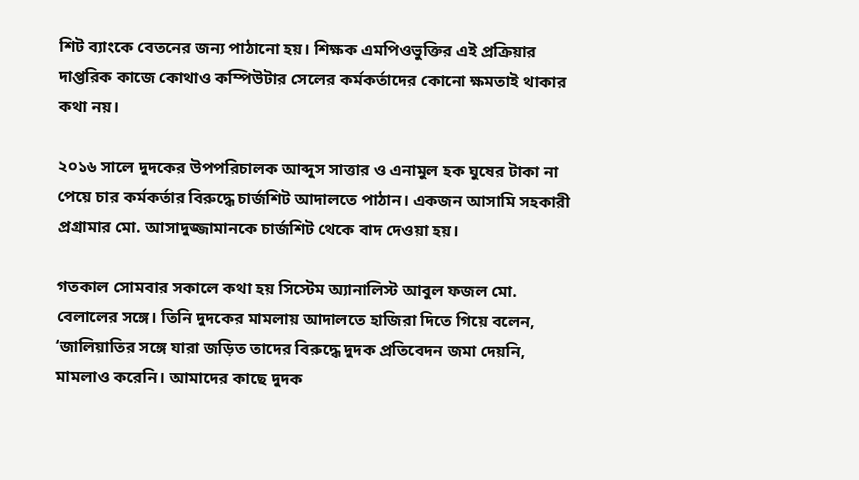শিট ব্যাংকে বেতনের জন্য পাঠানো হয়। শিক্ষক এমপিওভুক্তির এই প্রক্রিয়ার দাপ্তরিক কাজে কোথাও কম্পিউটার সেলের কর্মকর্তাদের কোনো ক্ষমতাই থাকার কথা নয়।

২০১৬ সালে দুদকের উপপরিচালক আব্দুস সাত্তার ও এনামুল হক ঘুষের টাকা না পেয়ে চার কর্মকর্তার বিরুদ্ধে চার্জশিট আদালতে পাঠান। একজন আসামি সহকারী প্রগ্রামার মো. আসাদুজ্জামানকে চার্জশিট থেকে বাদ দেওয়া হয়।

গতকাল সোমবার সকালে কথা হয় সিস্টেম অ্যানালিস্ট আবুল ফজল মো. বেলালের সঙ্গে। তিনি দুদকের মামলায় আদালতে হাজিরা দিতে গিয়ে বলেন, ‘জালিয়াতির সঙ্গে যারা জড়িত তাদের বিরুদ্ধে দুদক প্রতিবেদন জমা দেয়নি, মামলাও করেনি। আমাদের কাছে দুদক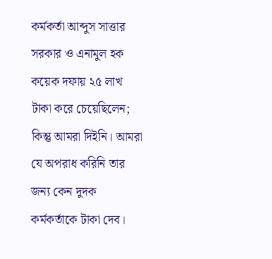কর্মকর্তা আব্দুস সাত্তার সরকার ও এনামুল হক কয়েক দফায় ২৫ লাখ টাকা করে চেয়েছিলেন; কিন্তু আমরা দিইনি। আমরা যে অপরাধ করিনি তার জন্য কেন দুদক কর্মকর্তাকে টাকা দেব।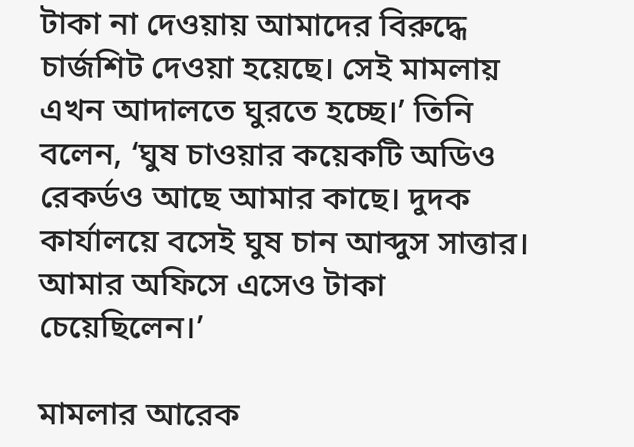টাকা না দেওয়ায় আমাদের বিরুদ্ধে চার্জশিট দেওয়া হয়েছে। সেই মামলায় এখন আদালতে ঘুরতে হচ্ছে।’ তিনি বলেন, ‘ঘুষ চাওয়ার কয়েকটি অডিও রেকর্ডও আছে আমার কাছে। দুদক কার্যালয়ে বসেই ঘুষ চান আব্দুস সাত্তার। আমার অফিসে এসেও টাকা চেয়েছিলেন।’

মামলার আরেক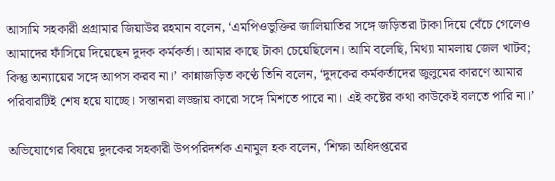আসামি সহকারী প্রগ্রামার জিয়াউর রহমান বলেন, ‘এমপিওভুক্তির জালিয়াতির সঙ্গে জড়িতরা টাকা দিয়ে বেঁচে গেলেও আমাদের ফাঁসিয়ে দিয়েছেন দুদক কর্মকর্তা। আমার কাছে টাকা চেয়েছিলেন। আমি বলেছি, মিথ্যা মামলায় জেল খাটব; কিন্তু অন্যায়ের সঙ্গে আপস করব না।’ কান্নাজড়িত কণ্ঠে তিনি বলেন, ‘দুদকের কর্মকর্তাদের জুলুমের কারণে আমার পরিবারটিই শেষ হয়ে যাচ্ছে। সন্তানরা লজ্জায় কারো সঙ্গে মিশতে পারে না। এই কষ্টের কথা কাউকেই বলতে পারি না।’

অভিযোগের বিষয়ে দুদকের সহকারী উপপরিদর্শক এনামুল হক বলেন, ‘শিক্ষা অধিদপ্তরের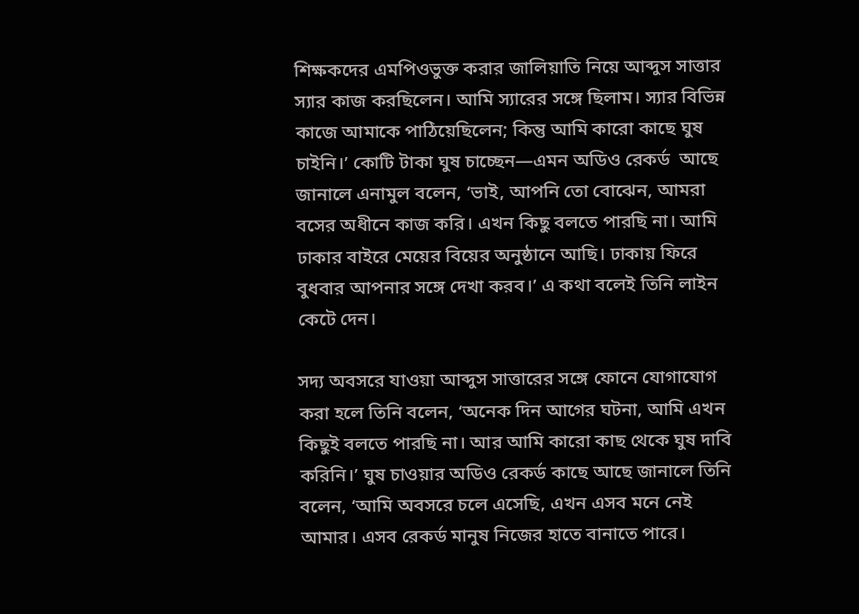শিক্ষকদের এমপিওভুক্ত করার জালিয়াতি নিয়ে আব্দুস সাত্তার স্যার কাজ করছিলেন। আমি স্যারের সঙ্গে ছিলাম। স্যার বিভিন্ন কাজে আমাকে পাঠিয়েছিলেন; কিন্তু আমি কারো কাছে ঘুষ চাইনি।’ কোটি টাকা ঘুষ চাচ্ছেন—এমন অডিও রেকর্ড  আছে জানালে এনামুল বলেন, ‘ভাই, আপনি তো বোঝেন, আমরা বসের অধীনে কাজ করি। এখন কিছু বলতে পারছি না। আমি ঢাকার বাইরে মেয়ের বিয়ের অনুষ্ঠানে আছি। ঢাকায় ফিরে বুধবার আপনার সঙ্গে দেখা করব।’ এ কথা বলেই তিনি লাইন কেটে দেন।

সদ্য অবসরে যাওয়া আব্দুস সাত্তারের সঙ্গে ফোনে যোগাযোগ করা হলে তিনি বলেন, ‘অনেক দিন আগের ঘটনা, আমি এখন কিছুই বলতে পারছি না। আর আমি কারো কাছ থেকে ঘুষ দাবি করিনি।’ ঘুষ চাওয়ার অডিও রেকর্ড কাছে আছে জানালে তিনি বলেন, ‘আমি অবসরে চলে এসেছি, এখন এসব মনে নেই আমার। এসব রেকর্ড মানুষ নিজের হাতে বানাতে পারে।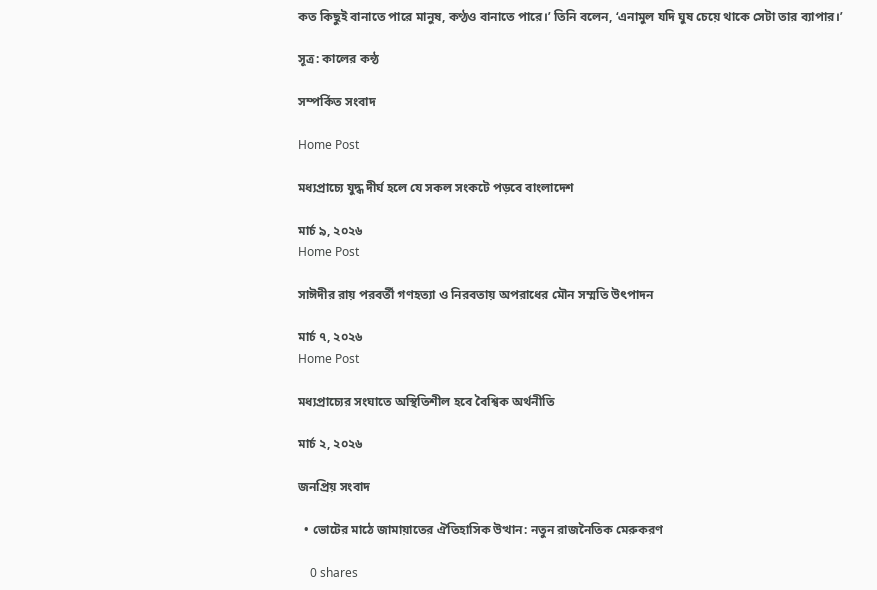কত কিছুই বানাতে পারে মানুষ, কণ্ঠও বানাতে পারে।’ তিনি বলেন, ‘এনামুল যদি ঘুষ চেয়ে থাকে সেটা তার ব্যাপার।’

সূত্র: কালের কন্ঠ

সম্পর্কিত সংবাদ

Home Post

মধ্যপ্রাচ্যে যুদ্ধ দীর্ঘ হলে যে সকল সংকটে পড়বে বাংলাদেশ

মার্চ ৯, ২০২৬
Home Post

সাঈদীর রায় পরবর্তী গণহত্যা ও নিরবতায় অপরাধের মৌন সম্মতি উৎপাদন

মার্চ ৭, ২০২৬
Home Post

মধ্যপ্রাচ্যের সংঘাতে অস্থিতিশীল হবে বৈশ্বিক অর্থনীতি

মার্চ ২, ২০২৬

জনপ্রিয় সংবাদ

  • ভোটের মাঠে জামায়াতের ঐতিহাসিক উত্থান: নতুন রাজনৈতিক মেরুকরণ

    0 shares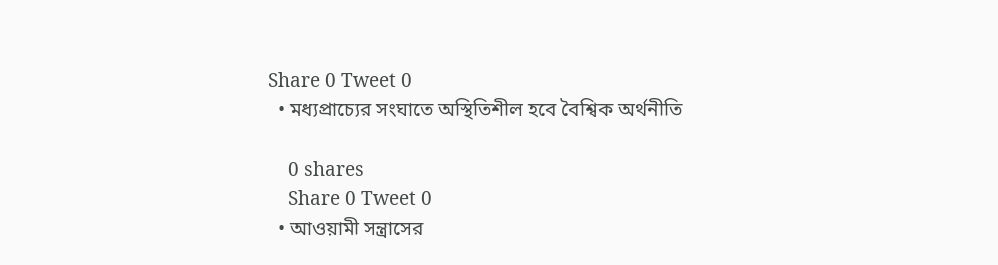Share 0 Tweet 0
  • মধ্যপ্রাচ্যের সংঘাতে অস্থিতিশীল হবে বৈশ্বিক অর্থনীতি

    0 shares
    Share 0 Tweet 0
  • আওয়ামী সন্ত্রাসের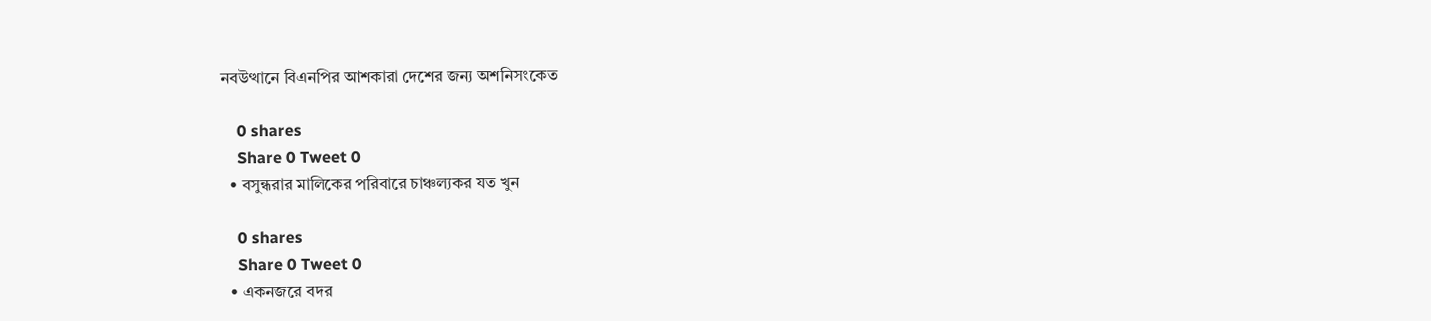নবউত্থানে বিএনপির আশকারা দেশের জন্য অশনিসংকেত

    0 shares
    Share 0 Tweet 0
  • বসুন্ধরার মালিকের পরিবারে চাঞ্চল্যকর যত খুন

    0 shares
    Share 0 Tweet 0
  • একনজরে বদর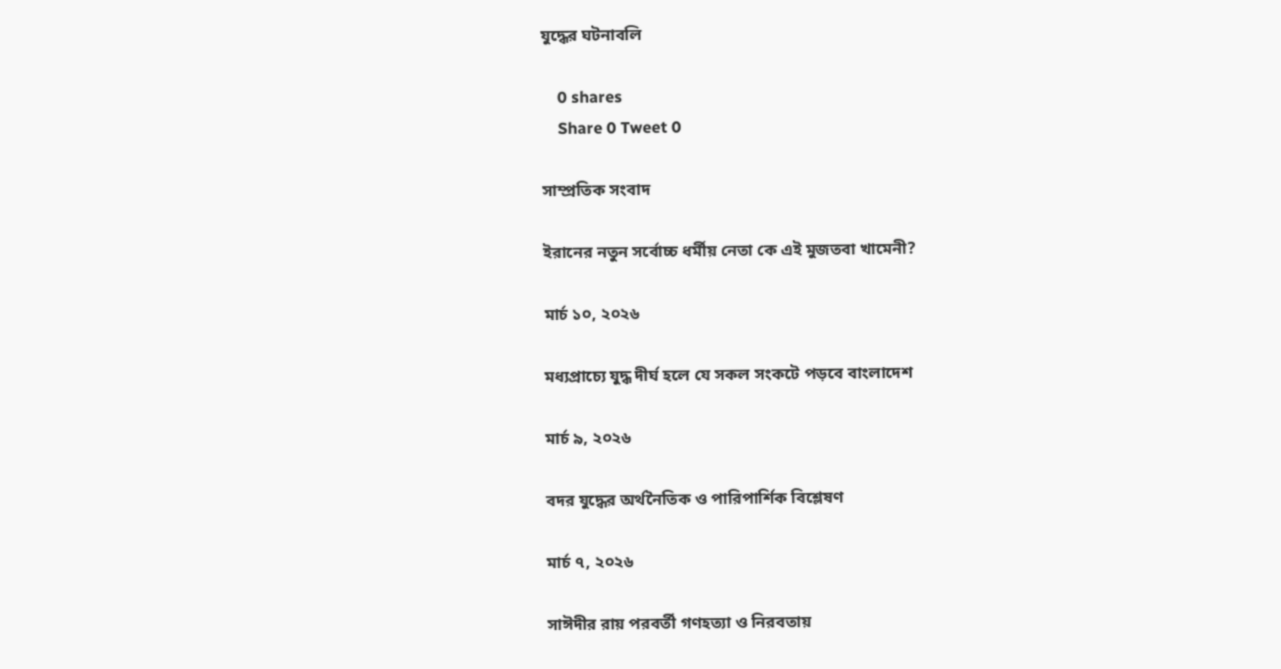যুদ্ধের ঘটনাবলি

    0 shares
    Share 0 Tweet 0

সাম্প্রতিক সংবাদ

ইরানের নতুন সর্বোচ্চ ধর্মীয় নেতা কে এই মুজতবা খামেনী?

মার্চ ১০, ২০২৬

মধ্যপ্রাচ্যে যুদ্ধ দীর্ঘ হলে যে সকল সংকটে পড়বে বাংলাদেশ

মার্চ ৯, ২০২৬

বদর যুদ্ধের অর্থনৈতিক ও পারিপার্শিক বিশ্লেষণ

মার্চ ৭, ২০২৬

সাঈদীর রায় পরবর্তী গণহত্যা ও নিরবতায়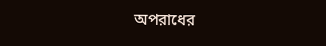অপরাধের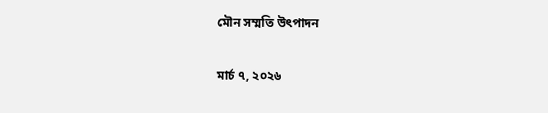মৌন সম্মতি উৎপাদন

মার্চ ৭, ২০২৬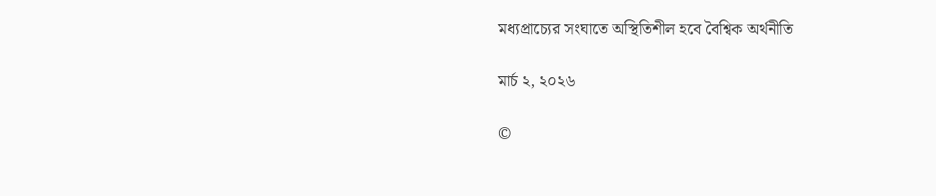মধ্যপ্রাচ্যের সংঘাতে অস্থিতিশীল হবে বৈশ্বিক অর্থনীতি

মার্চ ২, ২০২৬

©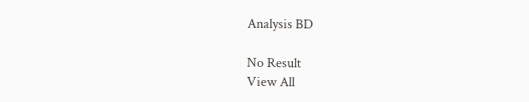Analysis BD

No Result
View All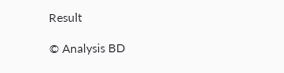Result

© Analysis BD